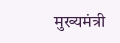मुख्यमंत्री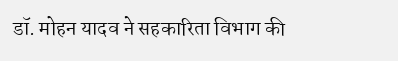डॉ. मोहन यादव ने सहकारिता विभाग की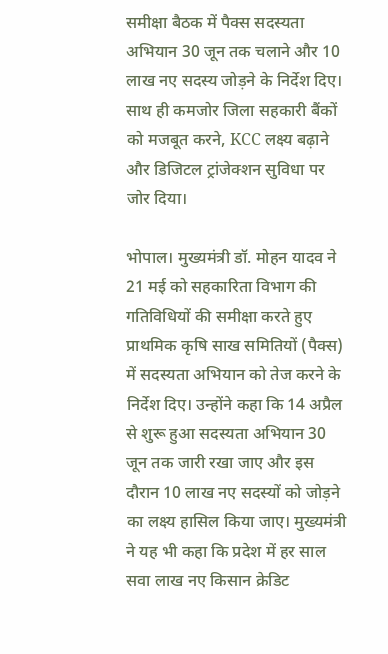समीक्षा बैठक में पैक्स सदस्यता अभियान 30 जून तक चलाने और 10 लाख नए सदस्य जोड़ने के निर्देश दिए। साथ ही कमजोर जिला सहकारी बैंकों को मजबूत करने, KCC लक्ष्य बढ़ाने और डिजिटल ट्रांजेक्शन सुविधा पर जोर दिया।

भोपाल। मुख्यमंत्री डॉ. मोहन यादव ने 21 मई को सहकारिता विभाग की गतिविधियों की समीक्षा करते हुए प्राथमिक कृषि साख समितियों (पैक्स) में सदस्यता अभियान को तेज करने के निर्देश दिए। उन्होंने कहा कि 14 अप्रैल से शुरू हुआ सदस्यता अभियान 30 जून तक जारी रखा जाए और इस दौरान 10 लाख नए सदस्यों को जोड़ने का लक्ष्य हासिल किया जाए। मुख्यमंत्री ने यह भी कहा कि प्रदेश में हर साल सवा लाख नए किसान क्रेडिट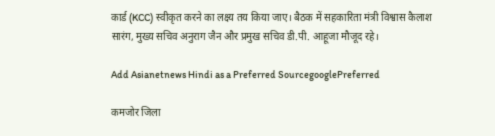कार्ड (KCC) स्वीकृत करने का लक्ष्य तय किया जाए। बैठक में सहकारिता मंत्री विश्वास कैलाश सारंग, मुख्य सचिव अनुराग जैन और प्रमुख सचिव डी.पी. आहूजा मौजूद रहे।

Add Asianetnews Hindi as a Preferred SourcegooglePreferred

कमजोर जिला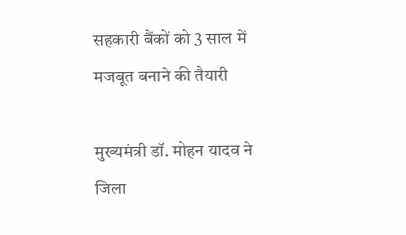सहकारी बैंकों को 3 साल में मजबूत बनाने की तैयारी

मुख्यमंत्री डॉ. मोहन यादव ने जिला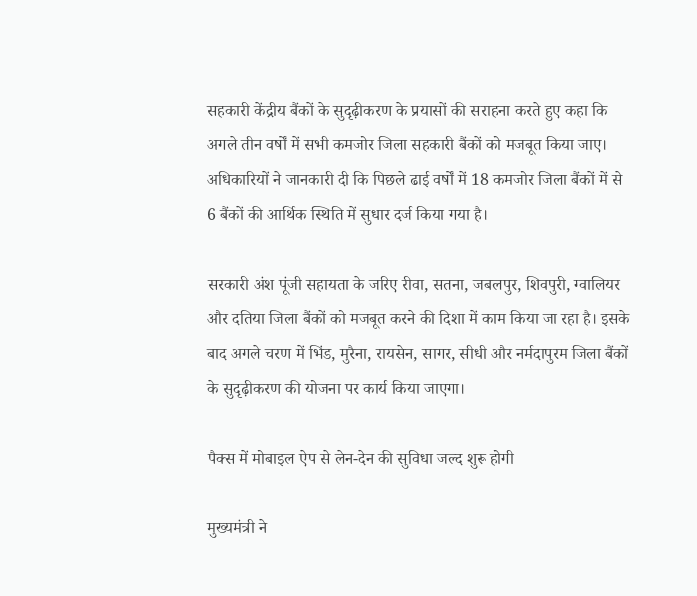सहकारी केंद्रीय बैंकों के सुदृढ़ीकरण के प्रयासों की सराहना करते हुए कहा कि अगले तीन वर्षों में सभी कमजोर जिला सहकारी बैंकों को मजबूत किया जाए। अधिकारियों ने जानकारी दी कि पिछले ढाई वर्षों में 18 कमजोर जिला बैंकों में से 6 बैंकों की आर्थिक स्थिति में सुधार दर्ज किया गया है।

सरकारी अंश पूंजी सहायता के जरिए रीवा, सतना, जबलपुर, शिवपुरी, ग्वालियर और दतिया जिला बैंकों को मजबूत करने की दिशा में काम किया जा रहा है। इसके बाद अगले चरण में भिंड, मुरैना, रायसेन, सागर, सीधी और नर्मदापुरम जिला बैंकों के सुदृढ़ीकरण की योजना पर कार्य किया जाएगा।

पैक्स में मोबाइल ऐप से लेन-देन की सुविधा जल्द शुरू होगी

मुख्यमंत्री ने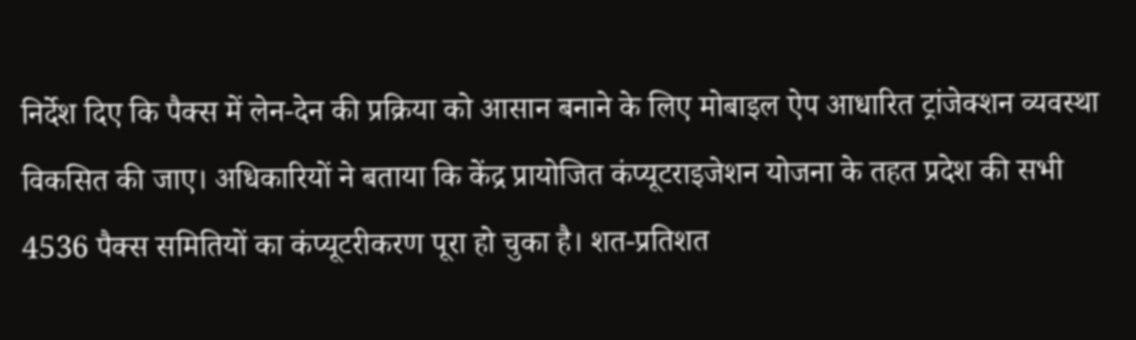निर्देश दिए कि पैक्स में लेन-देन की प्रक्रिया को आसान बनाने के लिए मोबाइल ऐप आधारित ट्रांजेक्शन व्यवस्था विकसित की जाए। अधिकारियों ने बताया कि केंद्र प्रायोजित कंप्यूटराइजेशन योजना के तहत प्रदेश की सभी 4536 पैक्स समितियों का कंप्यूटरीकरण पूरा हो चुका है। शत-प्रतिशत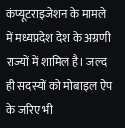कंप्यूटराइजेशन के मामले में मध्यप्रदेश देश के अग्रणी राज्यों में शामिल है। जल्द ही सदस्यों को मोबाइल ऐप के जरिए भी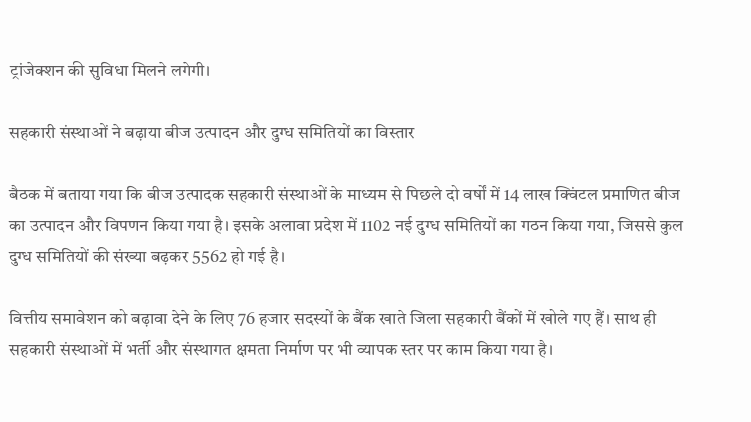ट्रांजेक्शन की सुविधा मिलने लगेगी।

सहकारी संस्थाओं ने बढ़ाया बीज उत्पादन और दुग्ध समितियों का विस्तार

बैठक में बताया गया कि बीज उत्पादक सहकारी संस्थाओं के माध्यम से पिछले दो वर्षों में 14 लाख क्विंटल प्रमाणित बीज का उत्पादन और विपणन किया गया है। इसके अलावा प्रदेश में 1102 नई दुग्ध समितियों का गठन किया गया, जिससे कुल दुग्ध समितियों की संख्या बढ़कर 5562 हो गई है।

वित्तीय समावेशन को बढ़ावा देने के लिए 76 हजार सदस्यों के बैंक खाते जिला सहकारी बैंकों में खोले गए हैं। साथ ही सहकारी संस्थाओं में भर्ती और संस्थागत क्षमता निर्माण पर भी व्यापक स्तर पर काम किया गया है।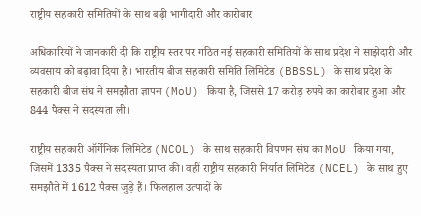राष्ट्रीय सहकारी समितियों के साथ बढ़ी भागीदारी और कारोबार

अधिकारियों ने जानकारी दी कि राष्ट्रीय स्तर पर गठित नई सहकारी समितियों के साथ प्रदेश ने साझेदारी और व्यवसाय को बढ़ावा दिया है। भारतीय बीज सहकारी समिति लिमिटेड (BBSSL) के साथ प्रदेश के सहकारी बीज संघ ने समझौता ज्ञापन (MoU) किया है, जिससे 17 करोड़ रुपये का कारोबार हुआ और 844 पैक्स ने सदस्यता ली।

राष्ट्रीय सहकारी ऑर्गेनिक लिमिटेड (NCOL) के साथ सहकारी विपणन संघ का MoU किया गया, जिसमें 1335 पैक्स ने सदस्यता प्राप्त की। वहीं राष्ट्रीय सहकारी निर्यात लिमिटेड (NCEL) के साथ हुए समझौते में 1612 पैक्स जुड़े हैं। फिलहाल उत्पादों के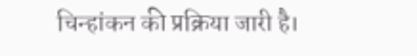चिन्हांकन की प्रक्रिया जारी है।